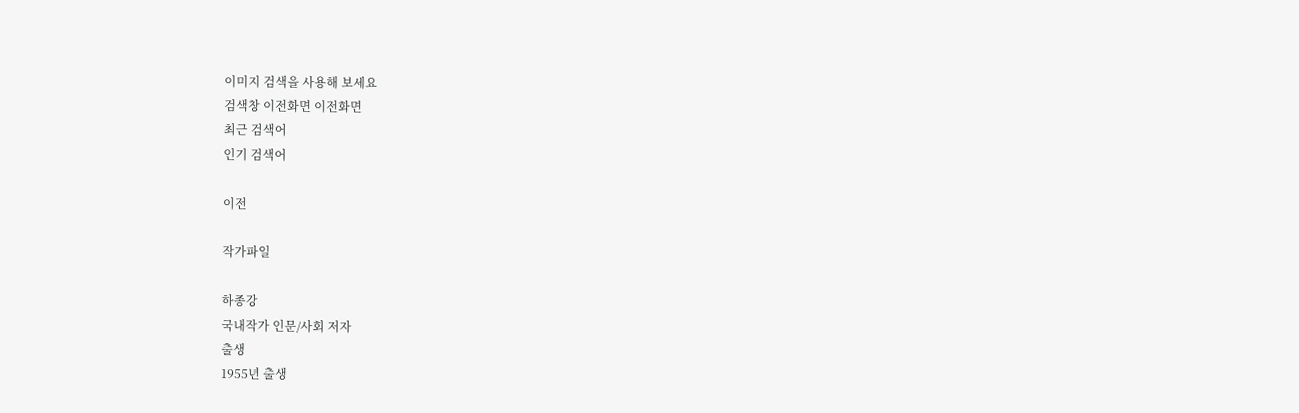이미지 검색을 사용해 보세요
검색창 이전화면 이전화면
최근 검색어
인기 검색어

이전

작가파일

하종강
국내작가 인문/사회 저자
출생
1955년 출생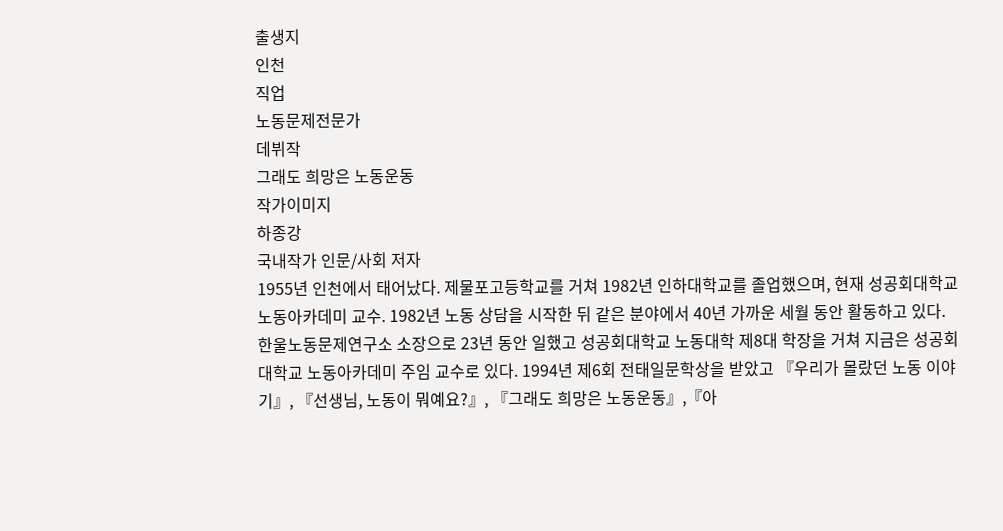출생지
인천
직업
노동문제전문가
데뷔작
그래도 희망은 노동운동
작가이미지
하종강
국내작가 인문/사회 저자
1955년 인천에서 태어났다. 제물포고등학교를 거쳐 1982년 인하대학교를 졸업했으며, 현재 성공회대학교 노동아카데미 교수. 1982년 노동 상담을 시작한 뒤 같은 분야에서 40년 가까운 세월 동안 활동하고 있다. 한울노동문제연구소 소장으로 23년 동안 일했고 성공회대학교 노동대학 제8대 학장을 거쳐 지금은 성공회대학교 노동아카데미 주임 교수로 있다. 1994년 제6회 전태일문학상을 받았고 『우리가 몰랐던 노동 이야기』, 『선생님, 노동이 뭐예요?』, 『그래도 희망은 노동운동』,『아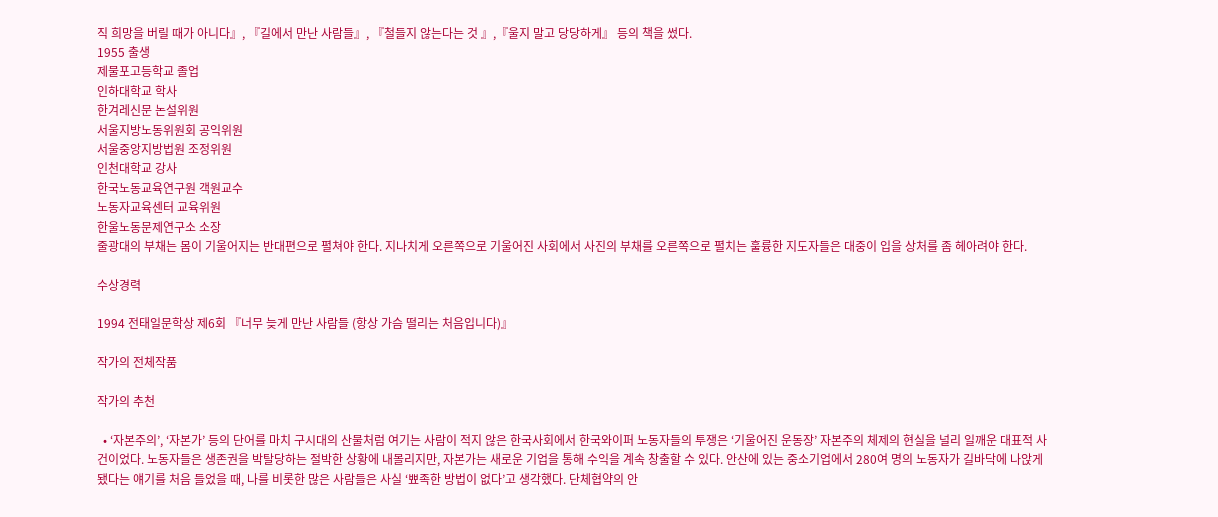직 희망을 버릴 때가 아니다』, 『길에서 만난 사람들』, 『철들지 않는다는 것 』,『울지 말고 당당하게』 등의 책을 썼다.
1955 출생
제물포고등학교 졸업
인하대학교 학사
한겨레신문 논설위원
서울지방노동위원회 공익위원
서울중앙지방법원 조정위원
인천대학교 강사
한국노동교육연구원 객원교수
노동자교육센터 교육위원
한울노동문제연구소 소장
줄광대의 부채는 몸이 기울어지는 반대편으로 펼쳐야 한다. 지나치게 오른쪽으로 기울어진 사회에서 사진의 부채를 오른쪽으로 펼치는 훌륭한 지도자들은 대중이 입을 상처를 좀 헤아려야 한다.

수상경력

1994 전태일문학상 제6회 『너무 늦게 만난 사람들 (항상 가슴 떨리는 처음입니다)』

작가의 전체작품

작가의 추천

  • ‘자본주의’, ‘자본가’ 등의 단어를 마치 구시대의 산물처럼 여기는 사람이 적지 않은 한국사회에서 한국와이퍼 노동자들의 투쟁은 ‘기울어진 운동장’ 자본주의 체제의 현실을 널리 일깨운 대표적 사건이었다. 노동자들은 생존권을 박탈당하는 절박한 상황에 내몰리지만, 자본가는 새로운 기업을 통해 수익을 계속 창출할 수 있다. 안산에 있는 중소기업에서 280여 명의 노동자가 길바닥에 나앉게 됐다는 얘기를 처음 들었을 때, 나를 비롯한 많은 사람들은 사실 ‘뾰족한 방법이 없다’고 생각했다. 단체협약의 안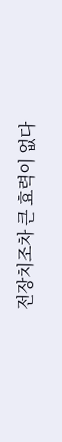전장치조차 큰 효력이 없다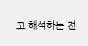고 해석하는 전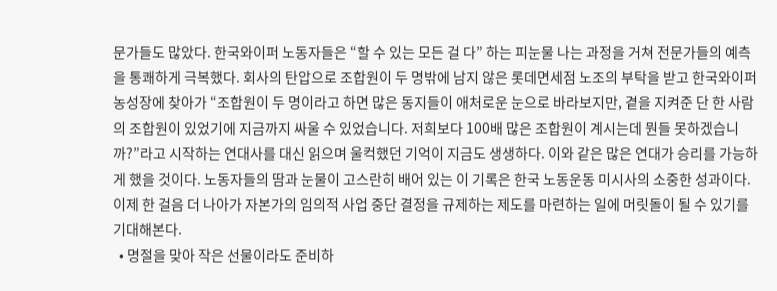문가들도 많았다. 한국와이퍼 노동자들은 “할 수 있는 모든 걸 다” 하는 피눈물 나는 과정을 거쳐 전문가들의 예측을 통쾌하게 극복했다. 회사의 탄압으로 조합원이 두 명밖에 남지 않은 롯데면세점 노조의 부탁을 받고 한국와이퍼 농성장에 찾아가 “조합원이 두 명이라고 하면 많은 동지들이 애처로운 눈으로 바라보지만, 곁을 지켜준 단 한 사람의 조합원이 있었기에 지금까지 싸울 수 있었습니다. 저희보다 100배 많은 조합원이 계시는데 뭔들 못하겠습니까?”라고 시작하는 연대사를 대신 읽으며 울컥했던 기억이 지금도 생생하다. 이와 같은 많은 연대가 승리를 가능하게 했을 것이다. 노동자들의 땀과 눈물이 고스란히 배어 있는 이 기록은 한국 노동운동 미시사의 소중한 성과이다. 이제 한 걸음 더 나아가 자본가의 임의적 사업 중단 결정을 규제하는 제도를 마련하는 일에 머릿돌이 될 수 있기를 기대해본다.
  • 명절을 맞아 작은 선물이라도 준비하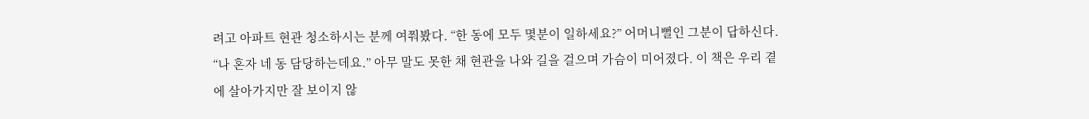려고 아파트 현관 청소하시는 분께 여쭤봤다. “한 동에 모두 몇분이 일하세요?” 어머니뻘인 그분이 답하신다. “나 혼자 네 동 담당하는데요.” 아무 말도 못한 채 현관을 나와 길을 걸으며 가슴이 미어졌다. 이 책은 우리 곁에 살아가지만 잘 보이지 않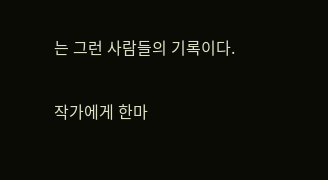는 그런 사람들의 기록이다.

작가에게 한마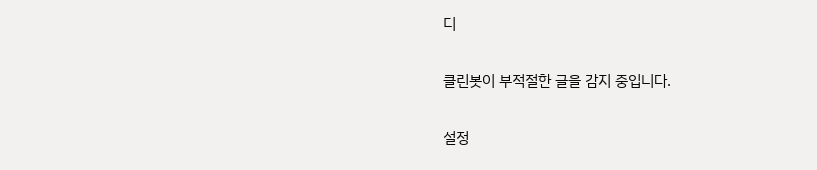디

클린봇이 부적절한 글을 감지 중입니다.

설정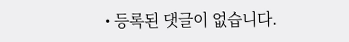• 등록된 댓글이 없습니다.